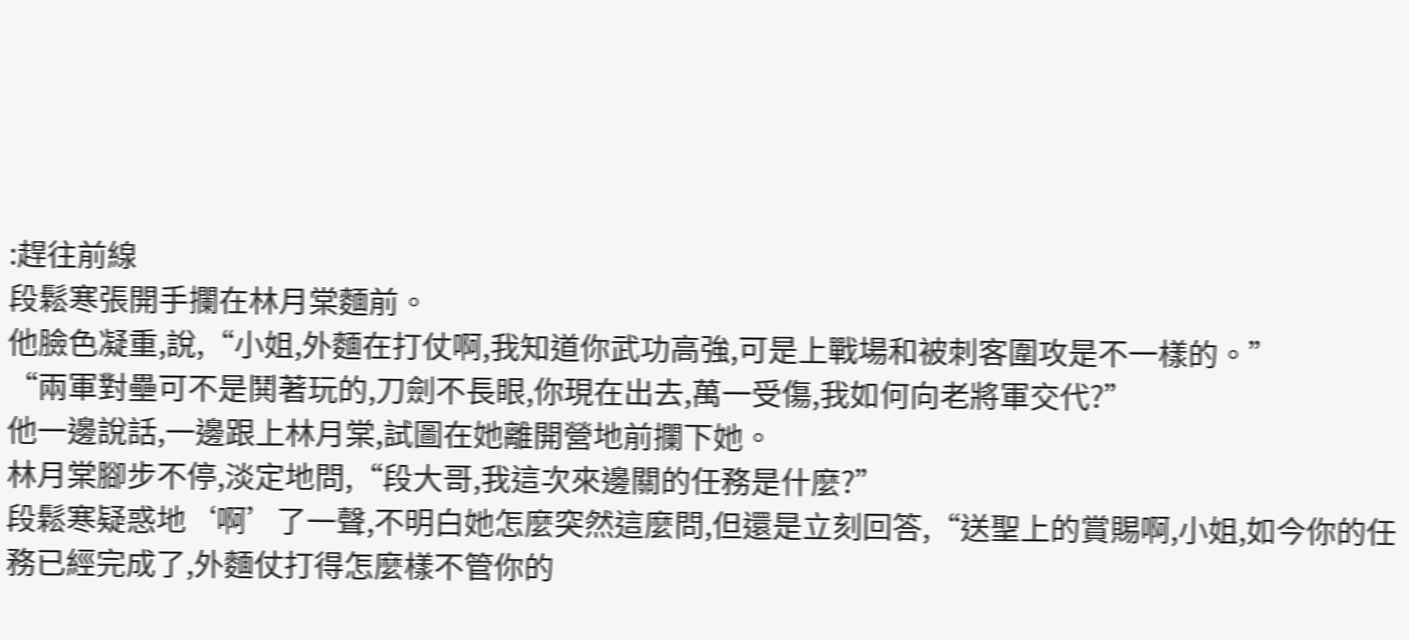:趕往前線
段鬆寒張開手攔在林月棠麵前。
他臉色凝重,說,“小姐,外麵在打仗啊,我知道你武功高強,可是上戰場和被刺客圍攻是不一樣的。”
“兩軍對壘可不是鬨著玩的,刀劍不長眼,你現在出去,萬一受傷,我如何向老將軍交代?”
他一邊說話,一邊跟上林月棠,試圖在她離開營地前攔下她。
林月棠腳步不停,淡定地問,“段大哥,我這次來邊關的任務是什麼?”
段鬆寒疑惑地‘啊’了一聲,不明白她怎麼突然這麼問,但還是立刻回答,“送聖上的賞賜啊,小姐,如今你的任務已經完成了,外麵仗打得怎麼樣不管你的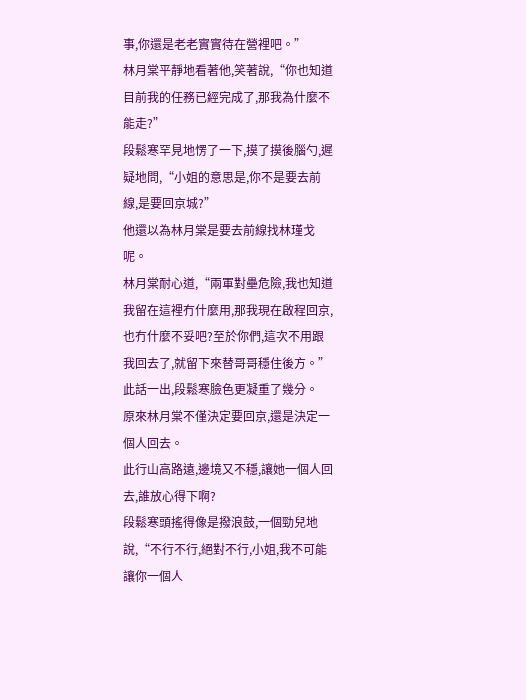事,你還是老老實實待在營裡吧。”
林月棠平靜地看著他,笑著說,“你也知道目前我的任務已經完成了,那我為什麼不能走?”
段鬆寒罕見地愣了一下,摸了摸後腦勺,遲疑地問,“小姐的意思是,你不是要去前線,是要回京城?”
他還以為林月棠是要去前線找林瑾戈呢。
林月棠耐心道,“兩軍對壘危險,我也知道我留在這裡冇什麼用,那我現在啟程回京,也冇什麼不妥吧?至於你們,這次不用跟我回去了,就留下來替哥哥穩住後方。”
此話一出,段鬆寒臉色更凝重了幾分。
原來林月棠不僅決定要回京,還是決定一個人回去。
此行山高路遠,邊境又不穩,讓她一個人回去,誰放心得下啊?
段鬆寒頭搖得像是撥浪鼓,一個勁兒地說,“不行不行,絕對不行,小姐,我不可能讓你一個人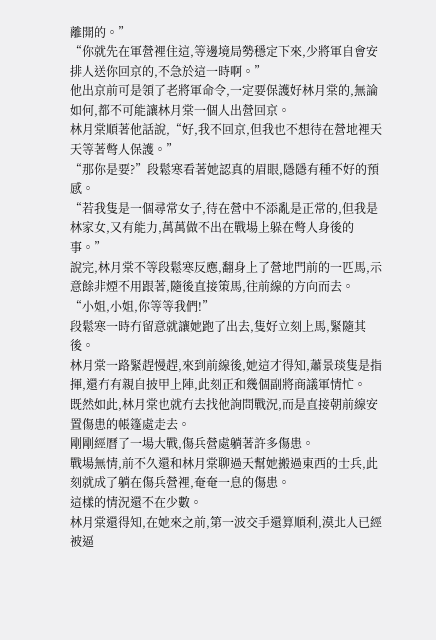離開的。”
“你就先在軍營裡住這,等邊境局勢穩定下來,少將軍自會安排人送你回京的,不急於這一時啊。”
他出京前可是領了老將軍命令,一定要保護好林月棠的,無論如何,都不可能讓林月棠一個人出營回京。
林月棠順著他話說,“好,我不回京,但我也不想待在營地裡天天等著彆人保護。”
“那你是要?”段鬆寒看著她認真的眉眼,隱隱有種不好的預感。
“若我隻是一個尋常女子,待在營中不添亂是正常的,但我是林家女,又有能力,萬萬做不出在戰場上躲在彆人身後的事。”
說完,林月棠不等段鬆寒反應,翻身上了營地門前的一匹馬,示意餘非煙不用跟著,隨後直接策馬,往前線的方向而去。
“小姐,小姐,你等等我們!”
段鬆寒一時冇留意就讓她跑了出去,隻好立刻上馬,緊隨其後。
林月棠一路緊趕慢趕,來到前線後,她這才得知,蕭景琰隻是指揮,還冇有親自披甲上陣,此刻正和幾個副將商議軍情忙。
既然如此,林月棠也就冇去找他詢問戰況,而是直接朝前線安置傷患的帳篷處走去。
剛剛經曆了一場大戰,傷兵營處躺著許多傷患。
戰場無情,前不久還和林月棠聊過天幫她搬過東西的士兵,此刻就成了躺在傷兵營裡,奄奄一息的傷患。
這樣的情況還不在少數。
林月棠還得知,在她來之前,第一波交手還算順利,漠北人已經被逼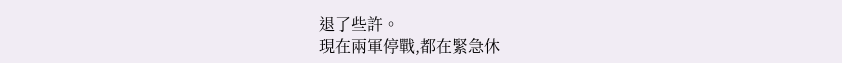退了些許。
現在兩軍停戰,都在緊急休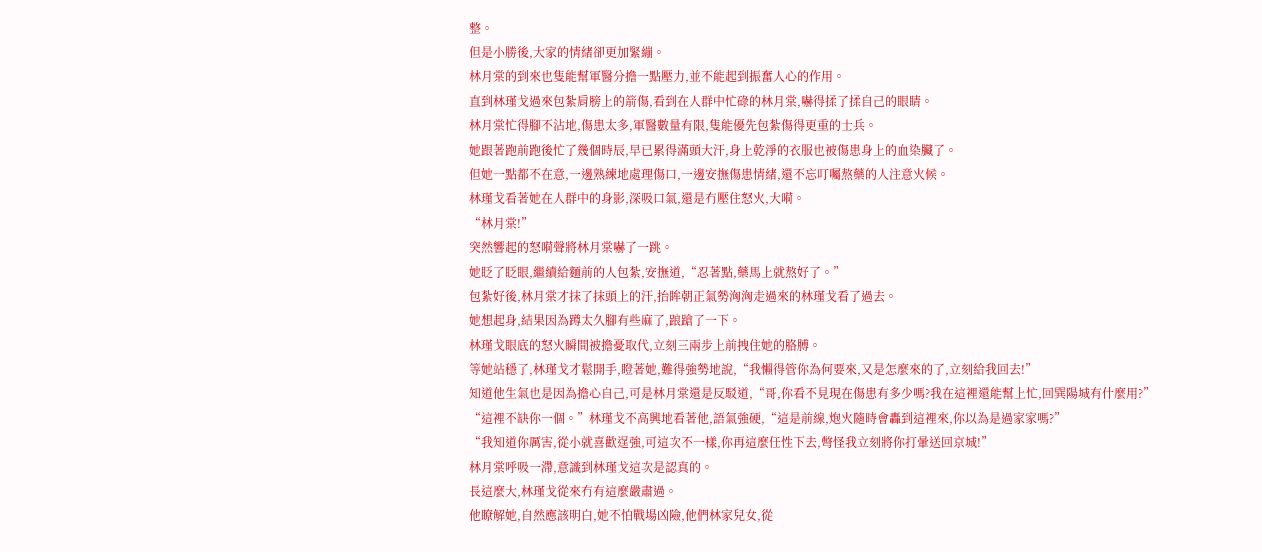整。
但是小勝後,大家的情緒卻更加緊繃。
林月棠的到來也隻能幫軍醫分擔一點壓力,並不能起到振奮人心的作用。
直到林瑾戈過來包紮肩膀上的箭傷,看到在人群中忙碌的林月棠,嚇得揉了揉自己的眼睛。
林月棠忙得腳不沾地,傷患太多,軍醫數量有限,隻能優先包紮傷得更重的士兵。
她跟著跑前跑後忙了幾個時辰,早已累得滿頭大汗,身上乾淨的衣服也被傷患身上的血染臟了。
但她一點都不在意,一邊熟練地處理傷口,一邊安撫傷患情緒,還不忘叮囑熬藥的人注意火候。
林瑾戈看著她在人群中的身影,深吸口氣,還是冇壓住怒火,大嗬。
“林月棠!”
突然響起的怒嗬聲將林月棠嚇了一跳。
她眨了眨眼,繼續給麵前的人包紮,安撫道,“忍著點,藥馬上就熬好了。”
包紮好後,林月棠才抹了抹頭上的汗,抬眸朝正氣勢洶洶走過來的林瑾戈看了過去。
她想起身,結果因為蹲太久腳有些麻了,踉蹌了一下。
林瑾戈眼底的怒火瞬間被擔憂取代,立刻三兩步上前拽住她的胳膊。
等她站穩了,林瑾戈才鬆開手,瞪著她,難得強勢地說,“我懶得管你為何要來,又是怎麼來的了,立刻給我回去!”
知道他生氣也是因為擔心自己,可是林月棠還是反駁道,“哥,你看不見現在傷患有多少嗎?我在這裡還能幫上忙,回巽陽城有什麼用?”
“這裡不缺你一個。”林瑾戈不高興地看著他,語氣強硬,“這是前線,炮火隨時會轟到這裡來,你以為是過家家嗎?”
“我知道你厲害,從小就喜歡逞強,可這次不一樣,你再這麼任性下去,彆怪我立刻將你打暈送回京城!”
林月棠呼吸一滯,意識到林瑾戈這次是認真的。
長這麼大,林瑾戈從來冇有這麼嚴肅過。
他瞭解她,自然應該明白,她不怕戰場凶險,他們林家兒女,從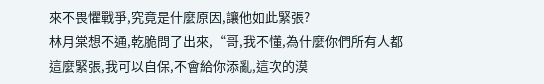來不畏懼戰爭,究竟是什麼原因,讓他如此緊張?
林月棠想不通,乾脆問了出來,“哥,我不懂,為什麼你們所有人都這麼緊張,我可以自保,不會給你添亂,這次的漠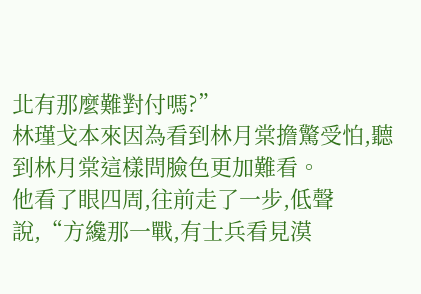北有那麼難對付嗎?”
林瑾戈本來因為看到林月棠擔驚受怕,聽到林月棠這樣問臉色更加難看。
他看了眼四周,往前走了一步,低聲說,“方纔那一戰,有士兵看見漠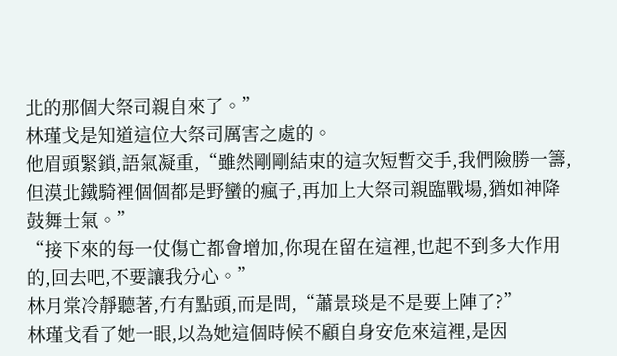北的那個大祭司親自來了。”
林瑾戈是知道這位大祭司厲害之處的。
他眉頭緊鎖,語氣凝重,“雖然剛剛結束的這次短暫交手,我們險勝一籌,但漠北鐵騎裡個個都是野蠻的瘋子,再加上大祭司親臨戰場,猶如神降鼓舞士氣。”
“接下來的每一仗傷亡都會增加,你現在留在這裡,也起不到多大作用的,回去吧,不要讓我分心。”
林月棠冷靜聽著,冇有點頭,而是問,“蕭景琰是不是要上陣了?”
林瑾戈看了她一眼,以為她這個時候不顧自身安危來這裡,是因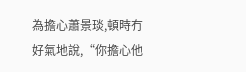為擔心蕭景琰,頓時冇好氣地說,“你擔心他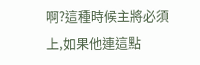啊?這種時候主將必須上,如果他連這點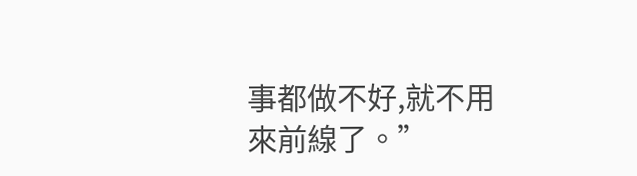事都做不好,就不用來前線了。”